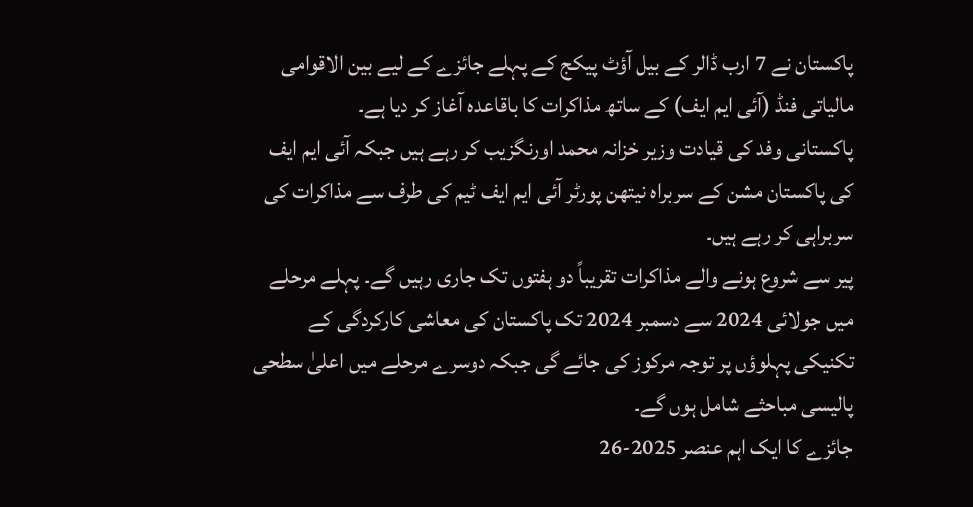پاکستان نے 7 ارب ڈالر کے بیل آؤٹ پیکج کے پہلے جائزے کے لیے بین الاقوامی مالیاتی فنڈ (آئی ایم ایف) کے ساتھ مذاکرات کا باقاعدہ آغاز کر دیا ہے۔
پاکستانی وفد کی قیادت وزیر خزانہ محمد اورنگزیب کر رہے ہیں جبکہ آئی ایم ایف کی پاکستان مشن کے سربراہ نیتھن پورٹر آئی ایم ایف ٹیم کی طرف سے مذاکرات کی سربراہی کر رہے ہیں۔
پیر سے شروع ہونے والے مذاکرات تقریباً دو ہفتوں تک جاری رہیں گے۔ پہلے مرحلے میں جولائی 2024 سے دسمبر 2024 تک پاکستان کی معاشی کارکردگی کے تکنیکی پہلوؤں پر توجہ مرکوز کی جائے گی جبکہ دوسرے مرحلے میں اعلیٰ سطحی پالیسی مباحثے شامل ہوں گے۔
جائزے کا ایک اہم عنصر 2025-26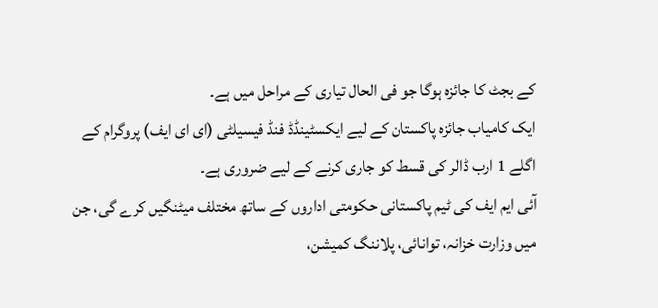کے بجٹ کا جائزہ ہوگا جو فی الحال تیاری کے مراحل میں ہے۔
ایک کامیاب جائزہ پاکستان کے لیے ایکسٹینڈڈ فنڈ فیسیلٹی (ای ای ایف) پروگرام کے اگلے 1 ارب ڈالر کی قسط کو جاری کرنے کے لیے ضروری ہے۔
آئی ایم ایف کی ٹیم پاکستانی حکومتی اداروں کے ساتھ مختلف میٹنگیں کرے گی، جن میں وزارت خزانہ، توانائی، پلاننگ کمیشن،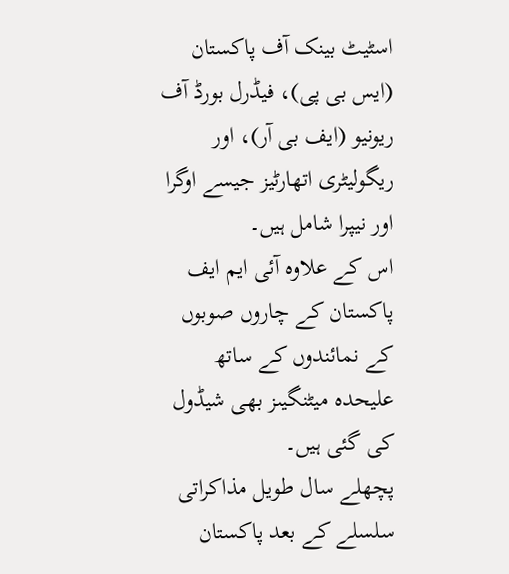اسٹیٹ بینک آف پاکستان (ایس بی پی)، فیڈرل بورڈ آف ریونیو (ایف بی آر)، اور ریگولیٹری اتھارٹیز جیسے اوگرا اور نیپرا شامل ہیں۔
اس کے علاوہ آئی ایم ایف پاکستان کے چاروں صوبوں کے نمائندوں کے ساتھ علیحدہ میٹنگیںز بھی شیڈول کی گئی ہیں۔
پچھلے سال طویل مذاکراتی سلسلے کے بعد پاکستان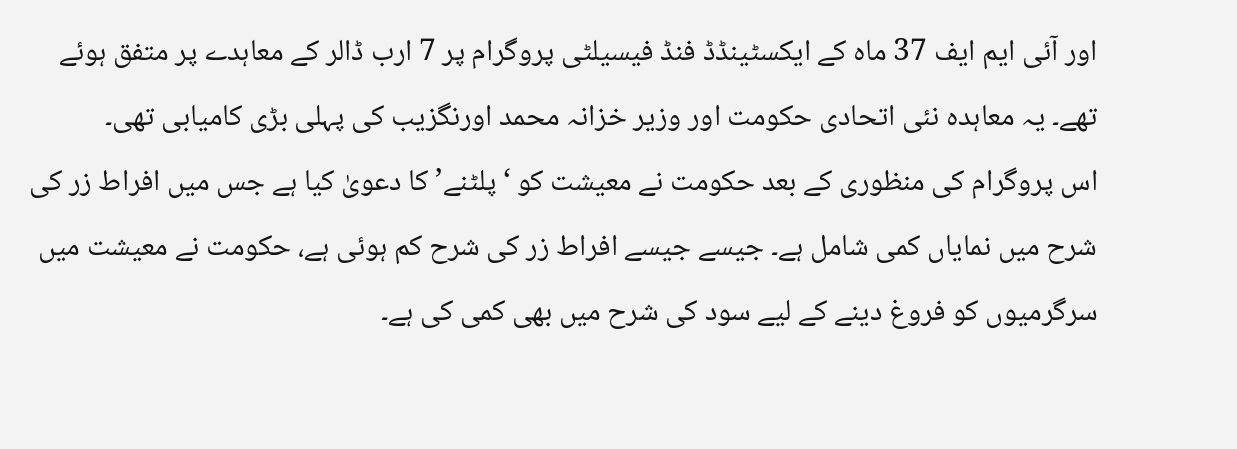اور آئی ایم ایف 37 ماہ کے ایکسٹینڈڈ فنڈ فیسیلٹی پروگرام پر 7 ارب ڈالر کے معاہدے پر متفق ہوئے تھے۔ یہ معاہدہ نئی اتحادی حکومت اور وزیر خزانہ محمد اورنگزیب کی پہلی بڑی کامیابی تھی۔
اس پروگرام کی منظوری کے بعد حکومت نے معیشت کو ‘پلٹنے’ کا دعویٰ کیا ہے جس میں افراط زر کی شرح میں نمایاں کمی شامل ہے۔ جیسے جیسے افراط زر کی شرح کم ہوئی ہے، حکومت نے معیشت میں سرگرمیوں کو فروغ دینے کے لیے سود کی شرح میں بھی کمی کی ہے۔